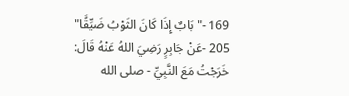169 -"بَابٌ إِذَا كَانَ الثَوْبُ ضَيِّقًَا"
205 -عَنْ جَابِرٍ رَضِيَ اللهُ عَنْهُ قَالَ:
خَرَجْتُ مَعَ النَّبِيِّ - صلى الله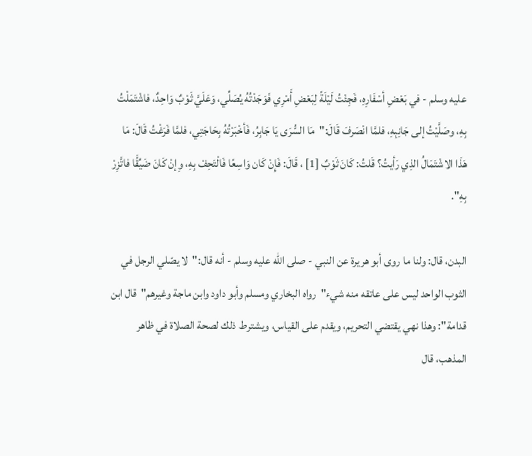عليه وسلم - في بَعْضِ أسْفَارِهِ، فَجِئْتُ لَيْلَةً لِبَعْضِ أَمْرِي فَوَجَدْتُهُ يُصَلِّي، وَعَلَيَّ ثَوْبٌ وَاحِدٌ، فاشْتَمَلْتُ بِهِ، وصَلَّيْتُ إلى جَانِبِهِ، فلمَّا انْصَرفَ قَالَ:"مَا السُّرَى يَا جَابِرُ، فَأخْبَرْتُهُ بِحَاجَتِي، فلمَّا فَرَغْتُ قَالَ: مَا هَذَا الاشْتَمَالُ الذِي رَأيتُ؟ قَلتُ: كَانَ ثَوْبٌ [1] ، قَالَ: فَإِنْ كَان وَاسِعًا فَالْتَحِفْ بِهِ، وِإنْ كَانَ ضَيِّقًَا فاتَّزِرْ بِهِ".

البدن، قال: ولنا ما روى أبو هريرة عن النبي - صلى الله عليه وسلم - أنه قال:"لا يصّلي الرجل في الثوب الواحد ليس على عاتقه منه شيء"رواه البخاري ومسلم وأبو داود وابن ماجة وغيرهم"قال ابن قدامة": وهذا نهي يقتضي التحريم، ويقدم على القياس، ويشترط ذلك لصحة الصلاة في ظاهر المذهب، قال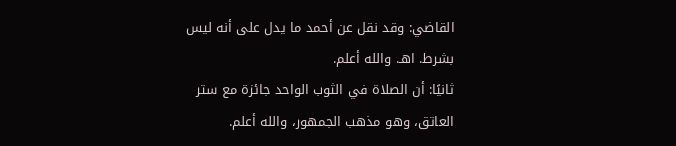القاضي: وقد نقل عن أحمد ما يدل على أنه ليس بشرط. اهـ. والله أعلم.
ثانيًا: أن الصلاة في الثوب الواحد جائزة مع ستر العاتق، وهو مذهب الجمهور، والله أعلم.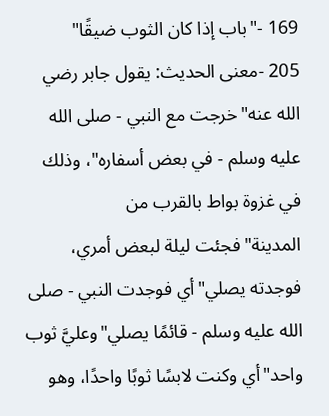169 -"باب إذا كان الثوب ضيقًا"
205 -معنى الحديث: يقول جابر رضي الله عنه"خرجت مع النبي - صلى الله عليه وسلم - في بعض أسفاره"، وذلك في غزوة بواط بالقرب من المدينة"فجئت ليلة لبعض أمري، فوجدته يصلي"أي فوجدت النبي - صلى الله عليه وسلم - قائمًا يصلي"وعليَّ ثوب واحد"أي وكنت لابسًا ثوبًا واحدًا، وهو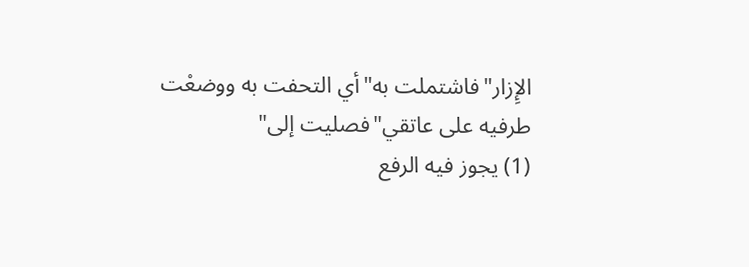الإِزار"فاشتملت به"أي التحفت به ووضعْت طرفيه على عاتقي"فصليت إلى"
(1) يجوز فيه الرفع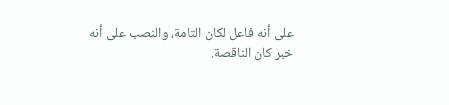على أنه فاعل لكان التامة، والنصب على أنه خبر كان الناقصة.